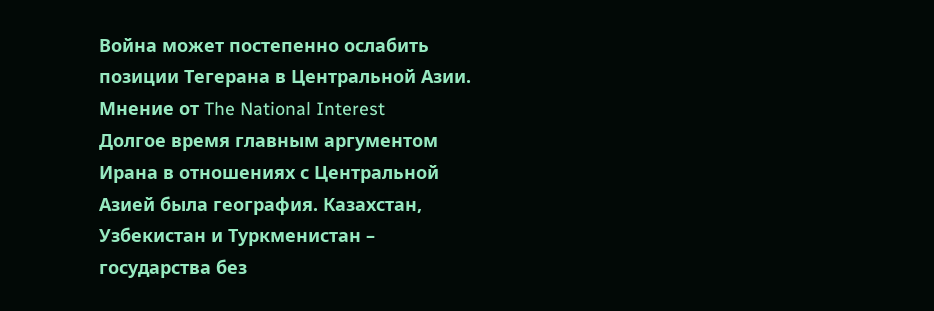Война может постепенно ослабить позиции Тегерана в Центральной Азии. Мнение от The National Interest
Долгое время главным аргументом Ирана в отношениях с Центральной Азией была география. Казахстан, Узбекистан и Туркменистан – государства без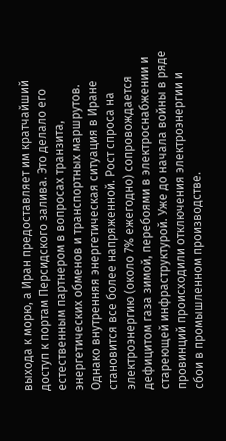выхода к морю, а Иран предоставляет им кратчайший доступ к портам Персидского залива. Это делало его естественным партнером в вопросах транзита, энергетических обменов и транспортных маршрутов.
Однако внутренняя энергетическая ситуация в Иране становится все более напряженной. Рост спроса на электроэнергию (около 7% ежегодно) сопровождается дефицитом газа зимой, перебоями в электроснабжении и стареющей инфраструктурой. Уже до начала войны в ряде провинций происходили отключения электроэнергии и сбои в промышленном производстве.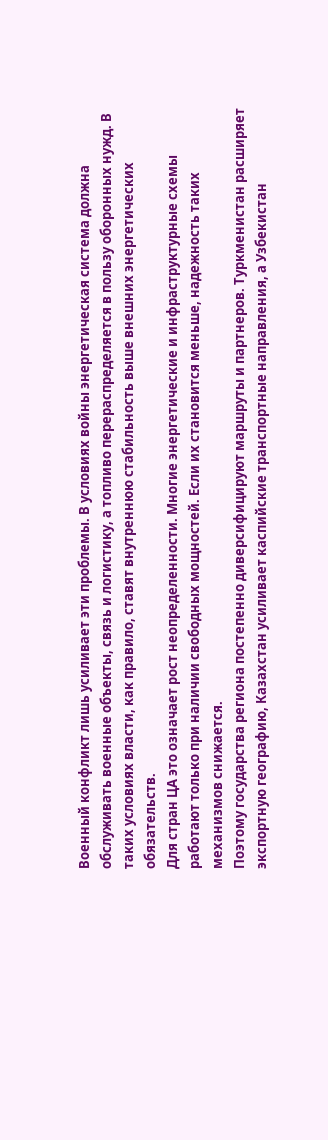Военный конфликт лишь усиливает эти проблемы. В условиях войны энергетическая система должна обслуживать военные объекты, связь и логистику, а топливо перераспределяется в пользу оборонных нужд. В таких условиях власти, как правило, ставят внутреннюю стабильность выше внешних энергетических обязательств.
Для стран ЦА это означает рост неопределенности. Многие энергетические и инфраструктурные схемы работают только при наличии свободных мощностей. Если их становится меньше, надежность таких механизмов снижается.
Поэтому государства региона постепенно диверсифицируют маршруты и партнеров. Туркменистан расширяет экспортную географию, Казахстан усиливает каспийские транспортные направления, а Узбекистан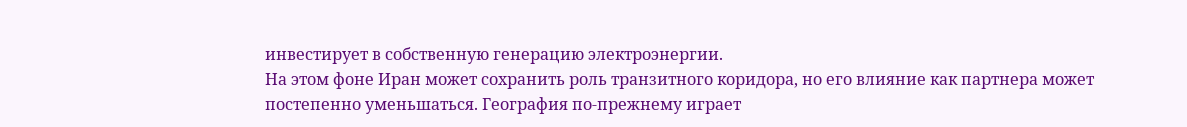инвестирует в собственную генерацию электроэнергии.
На этом фоне Иран может сохранить роль транзитного коридора, но его влияние как партнера может постепенно уменьшаться. География по-прежнему играет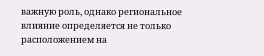важную роль, однако региональное влияние определяется не только расположением на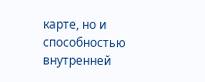карте, но и способностью внутренней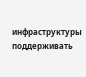инфраструктуры поддерживать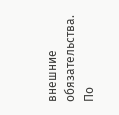внешние обязательства.
По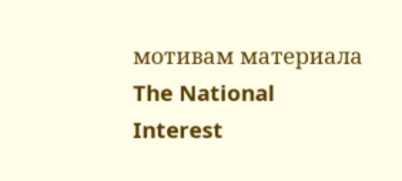мотивам материала The National Interest